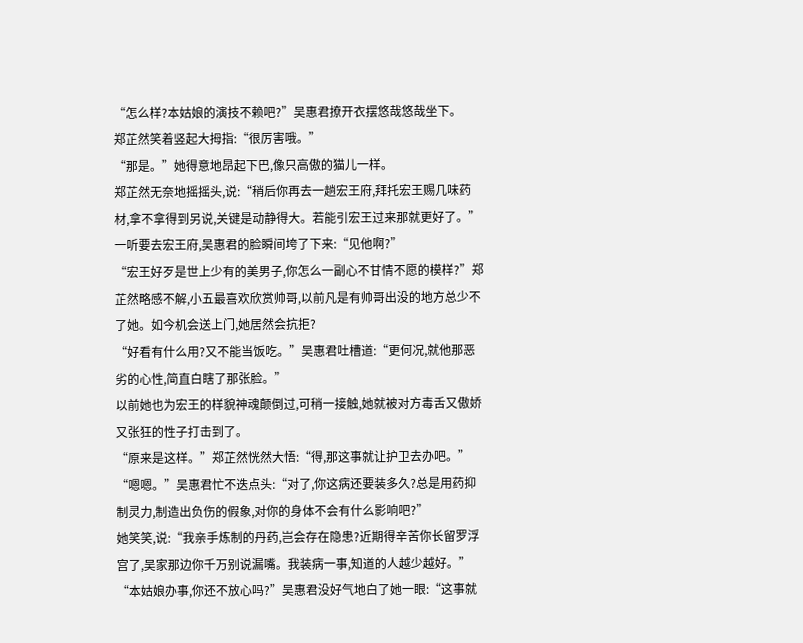“怎么样?本姑娘的演技不赖吧?”吴惠君撩开衣摆悠哉悠哉坐下。
郑芷然笑着竖起大拇指:“很厉害哦。”
“那是。”她得意地昂起下巴,像只高傲的猫儿一样。
郑芷然无奈地摇摇头,说:“稍后你再去一趟宏王府,拜托宏王赐几味药材,拿不拿得到另说,关键是动静得大。若能引宏王过来那就更好了。”
一听要去宏王府,吴惠君的脸瞬间垮了下来:“见他啊?”
“宏王好歹是世上少有的美男子,你怎么一副心不甘情不愿的模样?”郑芷然略感不解,小五最喜欢欣赏帅哥,以前凡是有帅哥出没的地方总少不了她。如今机会送上门,她居然会抗拒?
“好看有什么用?又不能当饭吃。”吴惠君吐槽道:“更何况,就他那恶劣的心性,简直白瞎了那张脸。”
以前她也为宏王的样貌神魂颠倒过,可稍一接触,她就被对方毒舌又傲娇又张狂的性子打击到了。
“原来是这样。”郑芷然恍然大悟:“得,那这事就让护卫去办吧。”
“嗯嗯。”吴惠君忙不迭点头:“对了,你这病还要装多久?总是用药抑制灵力,制造出负伤的假象,对你的身体不会有什么影响吧?”
她笑笑,说:“我亲手炼制的丹药,岂会存在隐患?近期得辛苦你长留罗浮宫了,吴家那边你千万别说漏嘴。我装病一事,知道的人越少越好。”
“本姑娘办事,你还不放心吗?”吴惠君没好气地白了她一眼:“这事就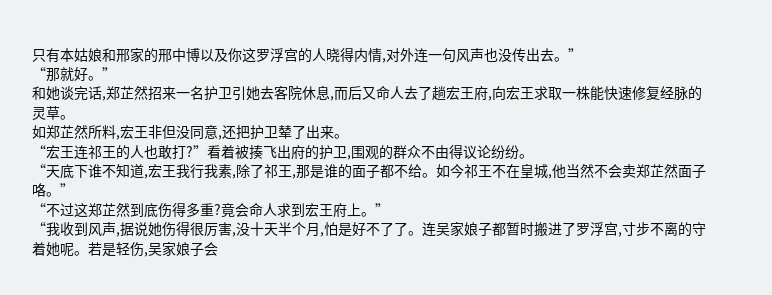只有本姑娘和邢家的邢中博以及你这罗浮宫的人晓得内情,对外连一句风声也没传出去。”
“那就好。”
和她谈完话,郑芷然招来一名护卫引她去客院休息,而后又命人去了趟宏王府,向宏王求取一株能快速修复经脉的灵草。
如郑芷然所料,宏王非但没同意,还把护卫辇了出来。
“宏王连祁王的人也敢打?”看着被揍飞出府的护卫,围观的群众不由得议论纷纷。
“天底下谁不知道,宏王我行我素,除了祁王,那是谁的面子都不给。如今祁王不在皇城,他当然不会卖郑芷然面子咯。”
“不过这郑芷然到底伤得多重?竟会命人求到宏王府上。”
“我收到风声,据说她伤得很厉害,没十天半个月,怕是好不了了。连吴家娘子都暂时搬进了罗浮宫,寸步不离的守着她呢。若是轻伤,吴家娘子会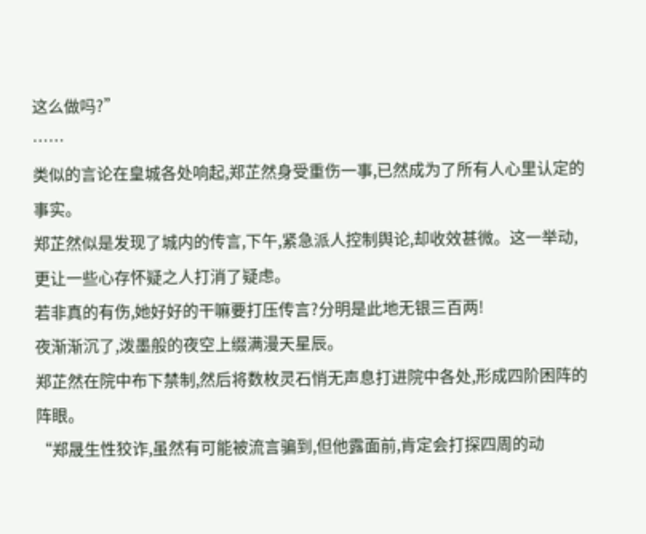这么做吗?”
……
类似的言论在皇城各处响起,郑芷然身受重伤一事,已然成为了所有人心里认定的事实。
郑芷然似是发现了城内的传言,下午,紧急派人控制舆论,却收效甚微。这一举动,更让一些心存怀疑之人打消了疑虑。
若非真的有伤,她好好的干嘛要打压传言?分明是此地无银三百两!
夜渐渐沉了,泼墨般的夜空上缀满漫天星辰。
郑芷然在院中布下禁制,然后将数枚灵石悄无声息打进院中各处,形成四阶困阵的阵眼。
“郑晟生性狡诈,虽然有可能被流言骗到,但他露面前,肯定会打探四周的动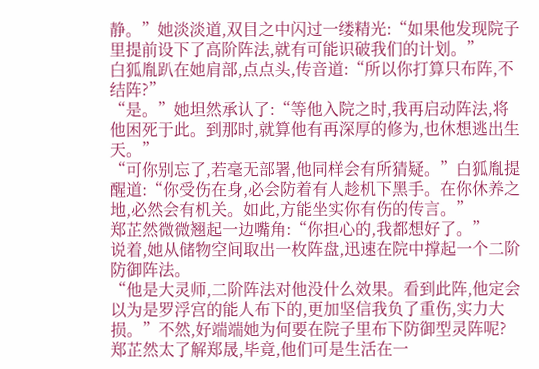静。”她淡淡道,双目之中闪过一缕精光:“如果他发现院子里提前设下了高阶阵法,就有可能识破我们的计划。”
白狐胤趴在她肩部,点点头,传音道:“所以你打算只布阵,不结阵?”
“是。”她坦然承认了:“等他入院之时,我再启动阵法,将他困死于此。到那时,就算他有再深厚的修为,也休想逃出生天。”
“可你别忘了,若毫无部署,他同样会有所猜疑。”白狐胤提醒道:“你受伤在身,必会防着有人趁机下黑手。在你休养之地,必然会有机关。如此,方能坐实你有伤的传言。”
郑芷然微微翘起一边嘴角:“你担心的,我都想好了。”
说着,她从储物空间取出一枚阵盘,迅速在院中撑起一个二阶防御阵法。
“他是大灵师,二阶阵法对他没什么效果。看到此阵,他定会以为是罗浮宫的能人布下的,更加坚信我负了重伤,实力大损。”不然,好端端她为何要在院子里布下防御型灵阵呢?
郑芷然太了解郑晟,毕竟,他们可是生活在一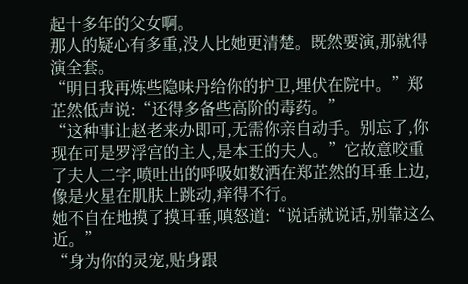起十多年的父女啊。
那人的疑心有多重,没人比她更清楚。既然要演,那就得演全套。
“明日我再炼些隐味丹给你的护卫,埋伏在院中。”郑芷然低声说:“还得多备些高阶的毒药。”
“这种事让赵老来办即可,无需你亲自动手。别忘了,你现在可是罗浮宫的主人,是本王的夫人。”它故意咬重了夫人二字,喷吐出的呼吸如数洒在郑芷然的耳垂上边,像是火星在肌肤上跳动,痒得不行。
她不自在地摸了摸耳垂,嗔怒道:“说话就说话,别靠这么近。”
“身为你的灵宠,贴身跟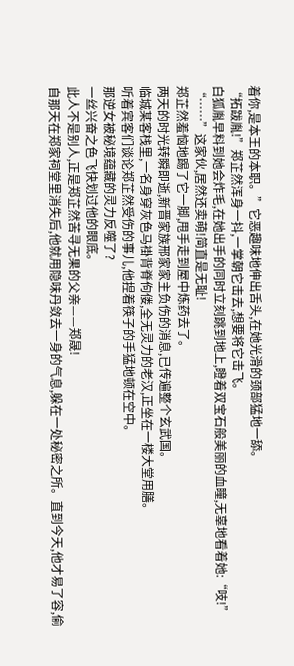着你,是本王的本职。”它恶趣味地伸出舌头,在她光滑的颈部猛地一舔。
“拓跋胤!”郑芷然浑身一抖,一掌朝它击去,想要将它击飞。
白狐胤早料到她会炸毛,在她出手的同时立刻跳到地上,瞪着双宝石般美丽的血瞳,无辜地看着她:“吱!”
“……”这家伙,居然还卖萌!简直是无耻!
郑芷然羞恼地踢了它一脚,甩手走到屋中炼药去了。
两天的时光转瞬即逝,新晋家族邢家家主负伤的消息,已传遍整个玄武国。
临城某客栈里,一名身穿灰色马褂背脊佝偻,全无灵力的老汉,正坐在一楼大堂用膳。
听着宾客们谈论郑芷然受伤的事儿,他捏着筷子的手猛地顿在空中。
那逆女被秘境蕴藏的灵力反噬了?
一丝兴奋之色飞快划过他的眼底。
此人不是别人,正是郑芷然苦寻无果的父亲——郑晟!
自那天在郑家祠堂里消失后,他就用隐味丹敛去一身的气息,躲在一处秘密之所。直到今天,他才易了容,偷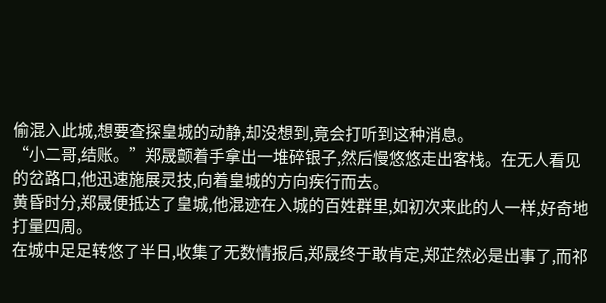偷混入此城,想要查探皇城的动静,却没想到,竟会打听到这种消息。
“小二哥,结账。”郑晟颤着手拿出一堆碎银子,然后慢悠悠走出客栈。在无人看见的岔路口,他迅速施展灵技,向着皇城的方向疾行而去。
黄昏时分,郑晟便抵达了皇城,他混迹在入城的百姓群里,如初次来此的人一样,好奇地打量四周。
在城中足足转悠了半日,收集了无数情报后,郑晟终于敢肯定,郑芷然必是出事了,而祁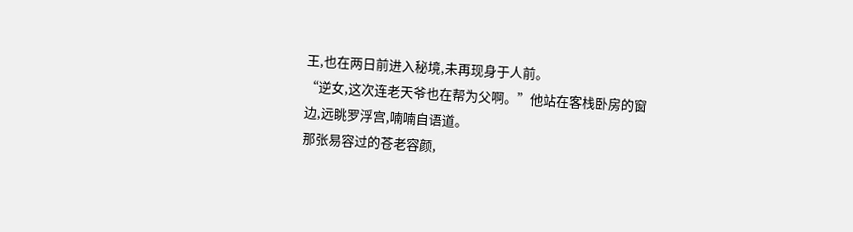王,也在两日前进入秘境,未再现身于人前。
“逆女,这次连老天爷也在帮为父啊。”他站在客栈卧房的窗边,远眺罗浮宫,喃喃自语道。
那张易容过的苍老容颜,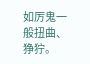如厉鬼一般扭曲、狰狞。